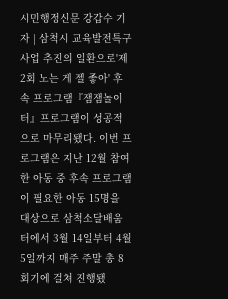시민행정신문 강갑수 기자 | 삼척시 교육발전특구 사업 추진의 일환으로'제2회 노는 게 젤 좋아' 후속 프로그램『잼잼놀이터』프로그램이 성공적으로 마무리됐다. 이번 프로그램은 지난 12월 참여한 아동 중 후속 프로그램이 필요한 아동 15명을 대상으로 삼척소달배움터에서 3월 14일부터 4월 5일까지 매주 주말 총 8회기에 걸쳐 진행됐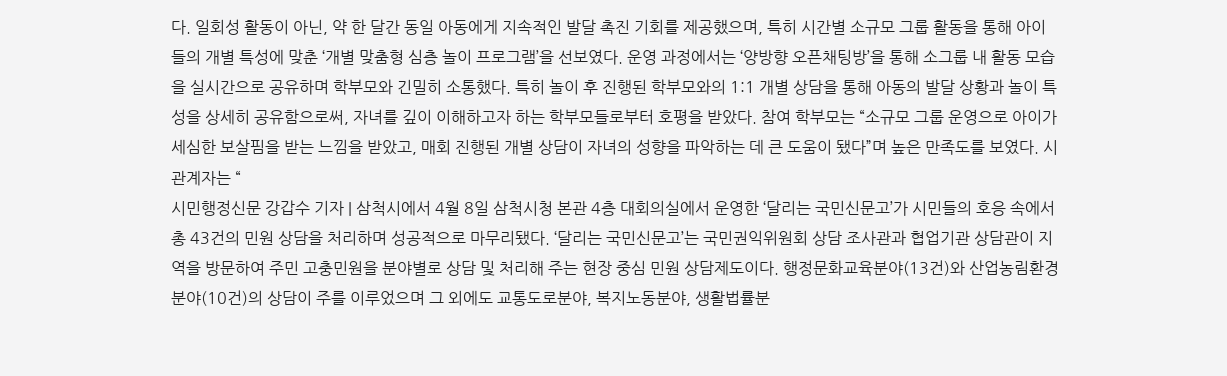다. 일회성 활동이 아닌, 약 한 달간 동일 아동에게 지속적인 발달 촉진 기회를 제공했으며, 특히 시간별 소규모 그룹 활동을 통해 아이들의 개별 특성에 맞춘 ‘개별 맞춤형 심층 놀이 프로그램’을 선보였다. 운영 과정에서는 ‘양방향 오픈채팅방’을 통해 소그룹 내 활동 모습을 실시간으로 공유하며 학부모와 긴밀히 소통했다. 특히 놀이 후 진행된 학부모와의 1:1 개별 상담을 통해 아동의 발달 상황과 놀이 특성을 상세히 공유함으로써, 자녀를 깊이 이해하고자 하는 학부모들로부터 호평을 받았다. 참여 학부모는 “소규모 그룹 운영으로 아이가 세심한 보살핌을 받는 느낌을 받았고, 매회 진행된 개별 상담이 자녀의 성향을 파악하는 데 큰 도움이 됐다”며 높은 만족도를 보였다. 시 관계자는 “
시민행정신문 강갑수 기자 | 삼척시에서 4월 8일 삼척시청 본관 4층 대회의실에서 운영한 ‘달리는 국민신문고’가 시민들의 호응 속에서 총 43건의 민원 상담을 처리하며 성공적으로 마무리됐다. ‘달리는 국민신문고’는 국민권익위원회 상담 조사관과 협업기관 상담관이 지역을 방문하여 주민 고충민원을 분야별로 상담 및 처리해 주는 현장 중심 민원 상담제도이다. 행정문화교육분야(13건)와 산업농림환경분야(10건)의 상담이 주를 이루었으며 그 외에도 교통도로분야, 복지노동분야, 생활법률분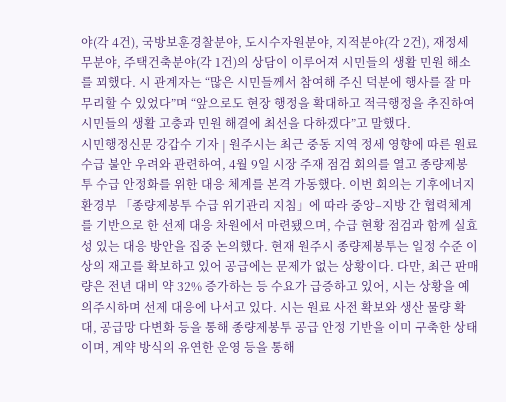야(각 4건), 국방보훈경찰분야, 도시수자원분야, 지적분야(각 2건), 재정세무분야, 주택건축분야(각 1건)의 상담이 이루어져 시민들의 생활 민원 해소를 꾀했다. 시 관계자는 “많은 시민들께서 참여해 주신 덕분에 행사를 잘 마무리할 수 있었다”며 “앞으로도 현장 행정을 확대하고 적극행정을 추진하여 시민들의 생활 고충과 민원 해결에 최선을 다하겠다”고 말했다.
시민행정신문 강갑수 기자 | 원주시는 최근 중동 지역 정세 영향에 따른 원료 수급 불안 우려와 관련하여, 4월 9일 시장 주재 점검 회의를 열고 종량제봉투 수급 안정화를 위한 대응 체계를 본격 가동했다. 이번 회의는 기후에너지환경부 「종량제봉투 수급 위기관리 지침」에 따라 중앙–지방 간 협력체계를 기반으로 한 선제 대응 차원에서 마련됐으며, 수급 현황 점검과 함께 실효성 있는 대응 방안을 집중 논의했다. 현재 원주시 종량제봉투는 일정 수준 이상의 재고를 확보하고 있어 공급에는 문제가 없는 상황이다. 다만, 최근 판매량은 전년 대비 약 32% 증가하는 등 수요가 급증하고 있어, 시는 상황을 예의주시하며 선제 대응에 나서고 있다. 시는 원료 사전 확보와 생산 물량 확대, 공급망 다변화 등을 통해 종량제봉투 공급 안정 기반을 이미 구축한 상태이며, 계약 방식의 유연한 운영 등을 통해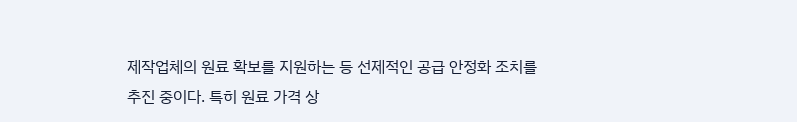제작업체의 원료 확보를 지원하는 등 선제적인 공급 안정화 조치를 추진 중이다. 특히 원료 가격 상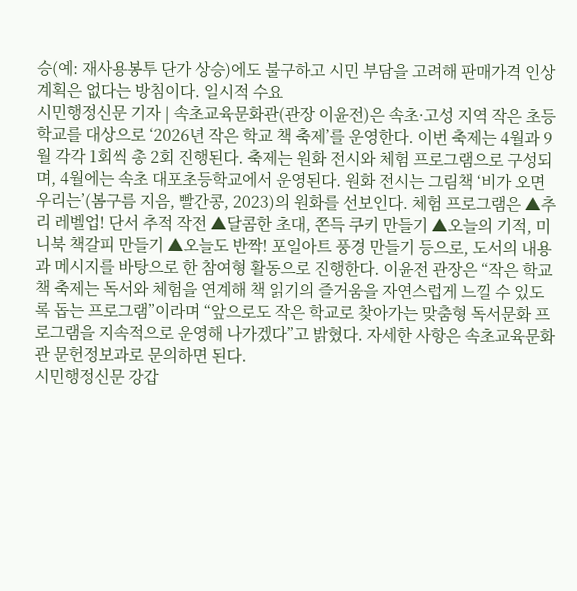승(예: 재사용봉투 단가 상승)에도 불구하고 시민 부담을 고려해 판매가격 인상 계획은 없다는 방침이다. 일시적 수요
시민행정신문 기자 | 속초교육문화관(관장 이윤전)은 속초·고성 지역 작은 초등학교를 대상으로 ‘2026년 작은 학교 책 축제’를 운영한다. 이번 축제는 4월과 9월 각각 1회씩 총 2회 진행된다. 축제는 원화 전시와 체험 프로그램으로 구성되며, 4월에는 속초 대포초등학교에서 운영된다. 원화 전시는 그림책 ‘비가 오면 우리는’(봄구름 지음, 빨간콩, 2023)의 원화를 선보인다. 체험 프로그램은 ▲추리 레벨업! 단서 추적 작전 ▲달콤한 초대, 쫀득 쿠키 만들기 ▲오늘의 기적, 미니북 책갈피 만들기 ▲오늘도 반짝! 포일아트 풍경 만들기 등으로, 도서의 내용과 메시지를 바탕으로 한 참여형 활동으로 진행한다. 이윤전 관장은 “작은 학교 책 축제는 독서와 체험을 연계해 책 읽기의 즐거움을 자연스럽게 느낄 수 있도록 돕는 프로그램”이라며 “앞으로도 작은 학교로 찾아가는 맞춤형 독서문화 프로그램을 지속적으로 운영해 나가겠다”고 밝혔다. 자세한 사항은 속초교육문화관 문헌정보과로 문의하면 된다.
시민행정신문 강갑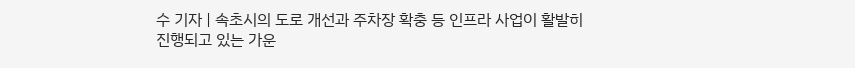수 기자 | 속초시의 도로 개선과 주차장 확충 등 인프라 사업이 활발히 진행되고 있는 가운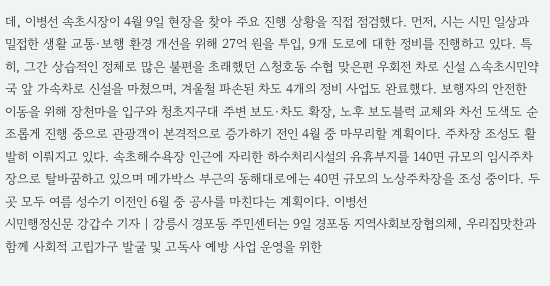데, 이병선 속초시장이 4월 9일 현장을 찾아 주요 진행 상황을 직접 점검했다. 먼저, 시는 시민 일상과 밀접한 생활 교통·보행 환경 개선을 위해 27억 원을 투입, 9개 도로에 대한 정비를 진행하고 있다. 특히, 그간 상습적인 정체로 많은 불편을 초래했던 △청호동 수협 맞은편 우회전 차로 신설 △속초시민약국 앞 가속차로 신설을 마쳤으며, 겨울철 파손된 차도 4개의 정비 사업도 완료했다. 보행자의 안전한 이동을 위해 장천마을 입구와 청초지구대 주변 보도·차도 확장, 노후 보도블럭 교체와 차선 도색도 순조롭게 진행 중으로 관광객이 본격적으로 증가하기 전인 4월 중 마무리할 계획이다. 주차장 조성도 활발히 이뤄지고 있다. 속초해수욕장 인근에 자리한 하수처리시설의 유휴부지를 140면 규모의 임시주차장으로 탈바꿈하고 있으며 메가박스 부근의 동해대로에는 40면 규모의 노상주차장을 조성 중이다. 두 곳 모두 여름 성수기 이전인 6월 중 공사를 마친다는 계획이다. 이병선
시민행정신문 강갑수 기자 | 강릉시 경포동 주민센터는 9일 경포동 지역사회보장협의체, 우리집맛찬과 함께 사회적 고립가구 발굴 및 고독사 예방 사업 운영을 위한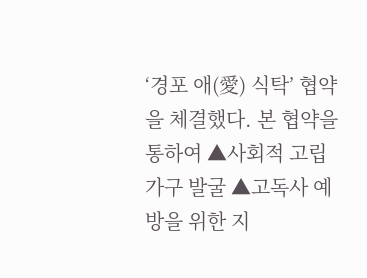‘경포 애(愛) 식탁’ 협약을 체결했다. 본 협약을 통하여 ▲사회적 고립 가구 발굴 ▲고독사 예방을 위한 지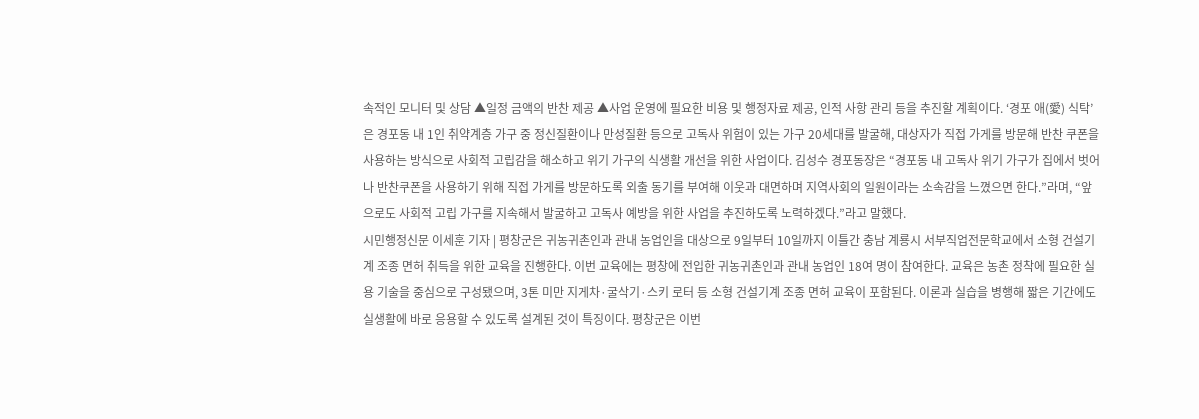속적인 모니터 및 상담 ▲일정 금액의 반찬 제공 ▲사업 운영에 필요한 비용 및 행정자료 제공, 인적 사항 관리 등을 추진할 계획이다. ‘경포 애(愛) 식탁’은 경포동 내 1인 취약계층 가구 중 정신질환이나 만성질환 등으로 고독사 위험이 있는 가구 20세대를 발굴해, 대상자가 직접 가게를 방문해 반찬 쿠폰을 사용하는 방식으로 사회적 고립감을 해소하고 위기 가구의 식생활 개선을 위한 사업이다. 김성수 경포동장은 “경포동 내 고독사 위기 가구가 집에서 벗어나 반찬쿠폰을 사용하기 위해 직접 가게를 방문하도록 외출 동기를 부여해 이웃과 대면하며 지역사회의 일원이라는 소속감을 느꼈으면 한다.”라며, “앞으로도 사회적 고립 가구를 지속해서 발굴하고 고독사 예방을 위한 사업을 추진하도록 노력하겠다.”라고 말했다.
시민행정신문 이세훈 기자 | 평창군은 귀농귀촌인과 관내 농업인을 대상으로 9일부터 10일까지 이틀간 충남 계룡시 서부직업전문학교에서 소형 건설기계 조종 면허 취득을 위한 교육을 진행한다. 이번 교육에는 평창에 전입한 귀농귀촌인과 관내 농업인 18여 명이 참여한다. 교육은 농촌 정착에 필요한 실용 기술을 중심으로 구성됐으며, 3톤 미만 지게차·굴삭기·스키 로터 등 소형 건설기계 조종 면허 교육이 포함된다. 이론과 실습을 병행해 짧은 기간에도 실생활에 바로 응용할 수 있도록 설계된 것이 특징이다. 평창군은 이번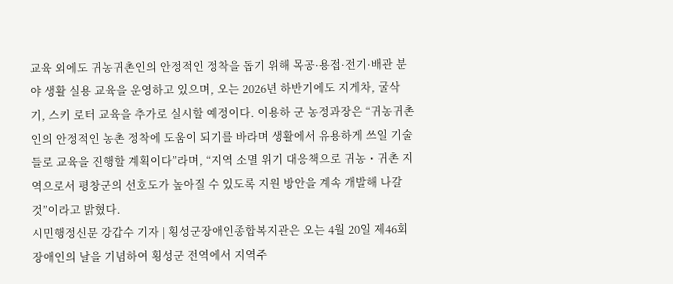교육 외에도 귀농귀촌인의 안정적인 정착을 돕기 위해 목공·용접·전기·배관 분야 생활 실용 교육을 운영하고 있으며, 오는 2026년 하반기에도 지게차, 굴삭기, 스키 로터 교육을 추가로 실시할 예정이다. 이용하 군 농정과장은 “귀농귀촌인의 안정적인 농촌 정착에 도움이 되기를 바라며 생활에서 유용하게 쓰일 기술들로 교육을 진행할 계획이다”라며, “지역 소멸 위기 대응책으로 귀농・귀촌 지역으로서 평창군의 선호도가 높아질 수 있도록 지원 방안을 계속 개발해 나갈 것”이라고 밝혔다.
시민행정신문 강갑수 기자 | 횡성군장애인종합복지관은 오는 4월 20일 제46회 장애인의 날을 기념하여 횡성군 전역에서 지역주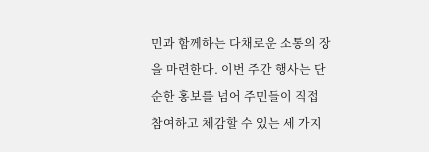민과 함께하는 다채로운 소통의 장을 마련한다. 이번 주간 행사는 단순한 홍보를 넘어 주민들이 직접 참여하고 체감할 수 있는 세 가지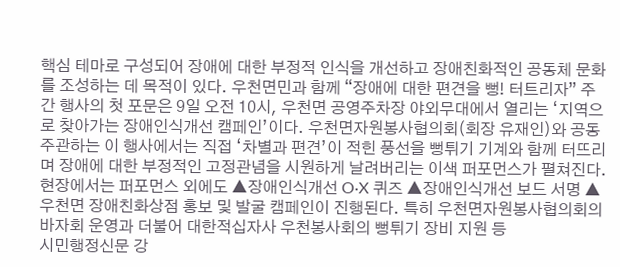핵심 테마로 구성되어 장애에 대한 부정적 인식을 개선하고 장애친화적인 공동체 문화를 조성하는 데 목적이 있다. 우천면민과 함께 “장애에 대한 편견을 뻥! 터트리자” 주간 행사의 첫 포문은 9일 오전 10시, 우천면 공영주차장 야외무대에서 열리는 ‘지역으로 찾아가는 장애인식개선 캠페인’이다. 우천면자원봉사협의회(회장 유재인)와 공동 주관하는 이 행사에서는 직접 ‘차별과 편견’이 적힌 풍선을 뻥튀기 기계와 함께 터뜨리며 장애에 대한 부정적인 고정관념을 시원하게 날려버리는 이색 퍼포먼스가 펼쳐진다. 현장에서는 퍼포먼스 외에도 ▲장애인식개선 O·X 퀴즈 ▲장애인식개선 보드 서명 ▲우천면 장애친화상점 홍보 및 발굴 캠페인이 진행된다. 특히 우천면자원봉사협의회의 바자회 운영과 더불어 대한적십자사 우천봉사회의 뻥튀기 장비 지원 등
시민행정신문 강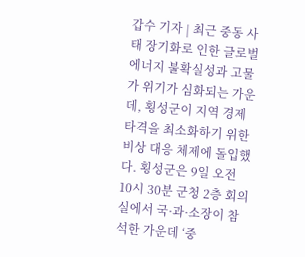갑수 기자 | 최근 중동 사태 장기화로 인한 글로벌 에너지 불확실성과 고물가 위기가 심화되는 가운데, 횡성군이 지역 경제 타격을 최소화하기 위한 비상 대응 체제에 돌입했다. 횡성군은 9일 오전 10시 30분 군청 2층 회의실에서 국·과·소장이 참석한 가운데 ‘중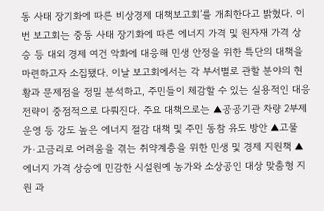동 사태 장기화에 따른 비상경제 대책보고회’를 개최한다고 밝혔다. 이번 보고회는 중동 사태 장기화에 따른 에너지 가격 및 원자재 가격 상승 등 대외 경제 여건 악화에 대응해 민생 안정을 위한 특단의 대책을 마련하고자 소집됐다. 이날 보고회에서는 각 부서별로 관할 분야의 현황과 문제점을 정밀 분석하고, 주민들이 체감할 수 있는 실용적인 대응 전략이 중점적으로 다뤄진다. 주요 대책으로는 ▲공공기관 차량 2부제 운영 등 강도 높은 에너지 절감 대책 및 주민 동참 유도 방안 ▲고물가·고금리로 어려움을 겪는 취약계층을 위한 민생 및 경제 지원책 ▲에너지 가격 상승에 민감한 시설원예 농가와 소상공인 대상 맞춤형 지원 과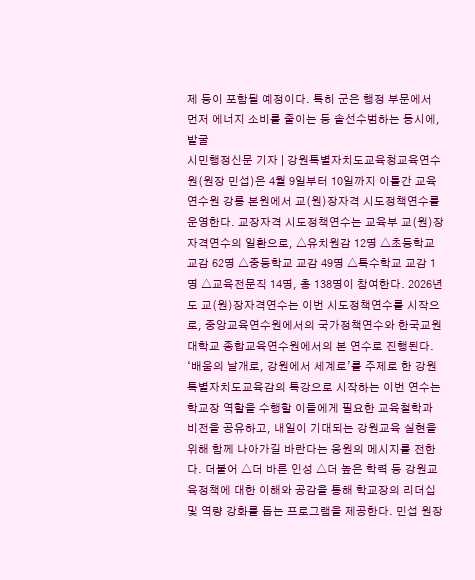제 등이 포함될 예정이다. 특히 군은 행정 부문에서 먼저 에너지 소비를 줄이는 등 솔선수범하는 동시에, 발굴
시민행정신문 기자 | 강원특별자치도교육청교육연수원(원장 민섭)은 4월 9일부터 10일까지 이틀간 교육연수원 강릉 본원에서 교(원)장자격 시도정책연수를 운영한다. 교장자격 시도정책연수는 교육부 교(원)장 자격연수의 일환으로, △유치원감 12명 △초등학교 교감 62명 △중등학교 교감 49명 △특수학교 교감 1명 △교육전문직 14명, 총 138명이 참여한다. 2026년도 교(원)장자격연수는 이번 시도정책연수를 시작으로, 중앙교육연수원에서의 국가정책연수와 한국교원대학교 종합교육연수원에서의 본 연수로 진행된다. ‘배움의 날개로, 강원에서 세계로’를 주제로 한 강원특별자치도교육감의 특강으로 시작하는 이번 연수는 학교장 역할을 수행할 이들에게 필요한 교육철학과 비전을 공유하고, 내일이 기대되는 강원교육 실현을 위해 함께 나아가길 바란다는 응원의 메시지를 전한다. 더불어 △더 바른 인성 △더 높은 학력 등 강원교육정책에 대한 이해와 공감을 통해 학교장의 리더십 및 역량 강화를 돕는 프로그램을 제공한다. 민섭 원장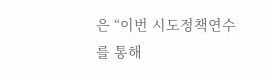은 “이번 시도정책연수를 통해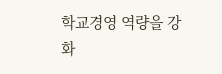학교경영 역량을 강화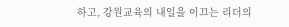하고, 강원교육의 내일을 이끄는 리더의